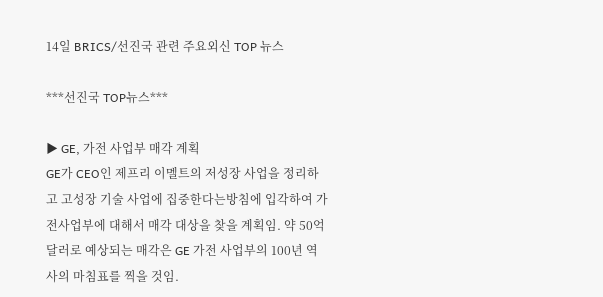14일 BRICS/선진국 관련 주요외신 TOP 뉴스

***선진국 TOP뉴스***

▶ GE, 가전 사업부 매각 계획
GE가 CEO인 제프리 이멜트의 저성장 사업을 정리하고 고성장 기술 사업에 집중한다는방침에 입각하여 가전사업부에 대해서 매각 대상을 찾을 계획임. 약 50억 달러로 예상되는 매각은 GE 가전 사업부의 100년 역사의 마침표를 찍을 것임.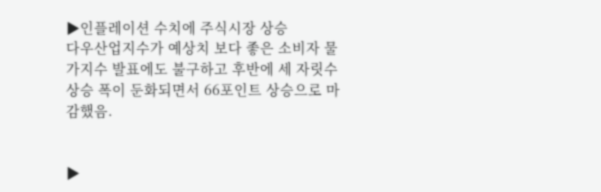▶인플레이션 수치에 주식시장 상승
다우산업지수가 예상치 보다 좋은 소비자 물가지수 발표에도 불구하고 후반에 세 자릿수 상승 폭이 둔화되면서 66포인트 상승으로 마감했음.


▶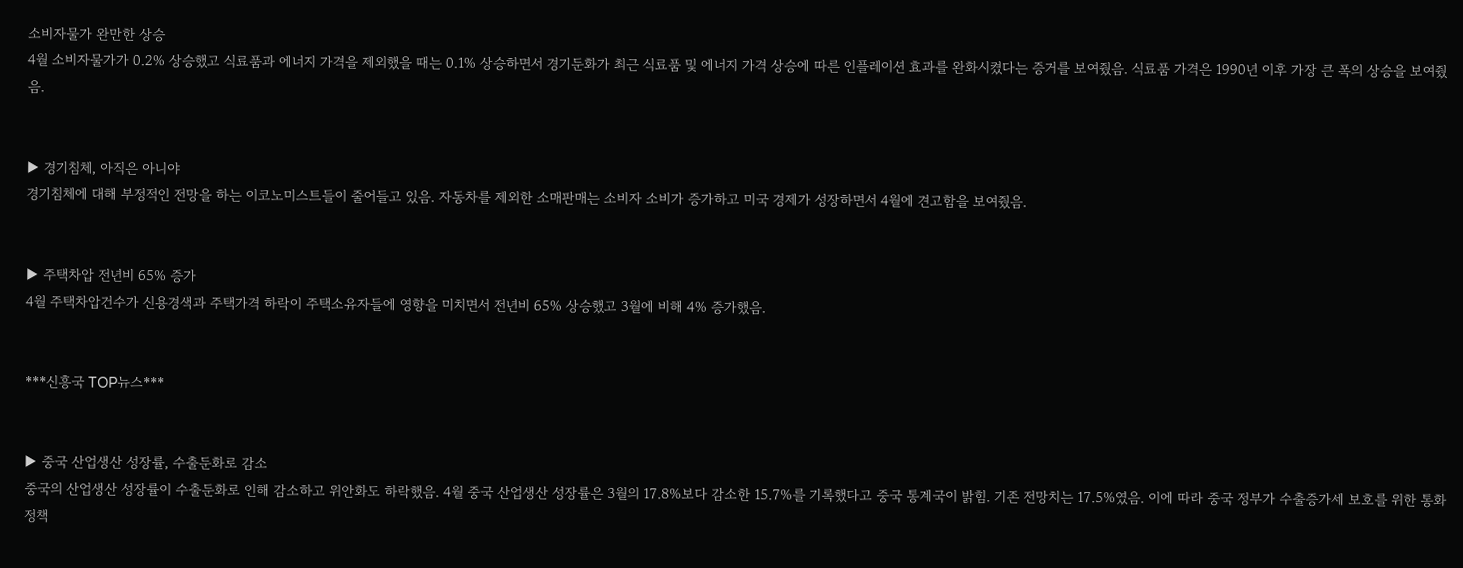소비자물가 완만한 상승
4월 소비자물가가 0.2% 상승했고 식료품과 에너지 가격을 제외했을 때는 0.1% 상승하면서 경기둔화가 최근 식료품 및 에너지 가격 상승에 따른 인플레이션 효과를 완화시켰다는 증거를 보여줬음. 식료품 가격은 1990년 이후 가장 큰 폭의 상승을 보여줬음.


▶ 경기침체, 아직은 아니야
경기침체에 대해 부정적인 전망을 하는 이코노미스트들이 줄어들고 있음. 자동차를 제외한 소매판매는 소비자 소비가 증가하고 미국 경제가 성장하면서 4월에 견고함을 보여줬음.


▶ 주택차압 전년비 65% 증가
4월 주택차압건수가 신용경색과 주택가격 하락이 주택소유자들에 영향을 미치면서 전년비 65% 상승했고 3월에 비해 4% 증가했음.


***신흥국 TOP뉴스***


▶ 중국 산업생산 성장률, 수출둔화로 감소
중국의 산업생산 성장률이 수출둔화로 인해 감소하고 위안화도 하락했음. 4월 중국 산업생산 성장률은 3월의 17.8%보다 감소한 15.7%를 기록했다고 중국 통계국이 밝힘. 기존 전망치는 17.5%였음. 이에 따라 중국 정부가 수출증가세 보호를 위한 통화정책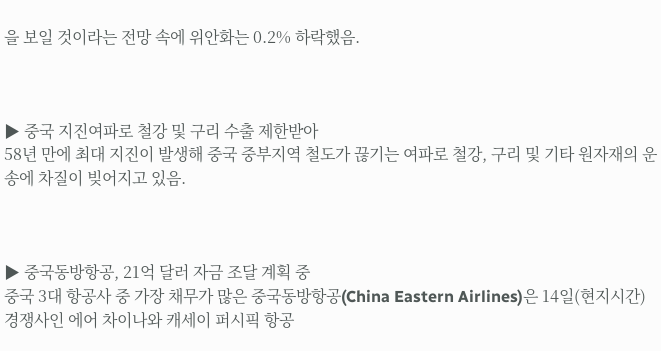을 보일 것이라는 전망 속에 위안화는 0.2% 하락했음.



▶ 중국 지진여파로 철강 및 구리 수출 제한받아
58년 만에 최대 지진이 발생해 중국 중부지역 철도가 끊기는 여파로 철강, 구리 및 기타 원자재의 운송에 차질이 빚어지고 있음.



▶ 중국동방항공, 21억 달러 자금 조달 계획 중
중국 3대 항공사 중 가장 채무가 많은 중국동방항공(China Eastern Airlines)은 14일(현지시간) 경쟁사인 에어 차이나와 캐세이 퍼시픽 항공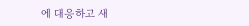에 대응하고 새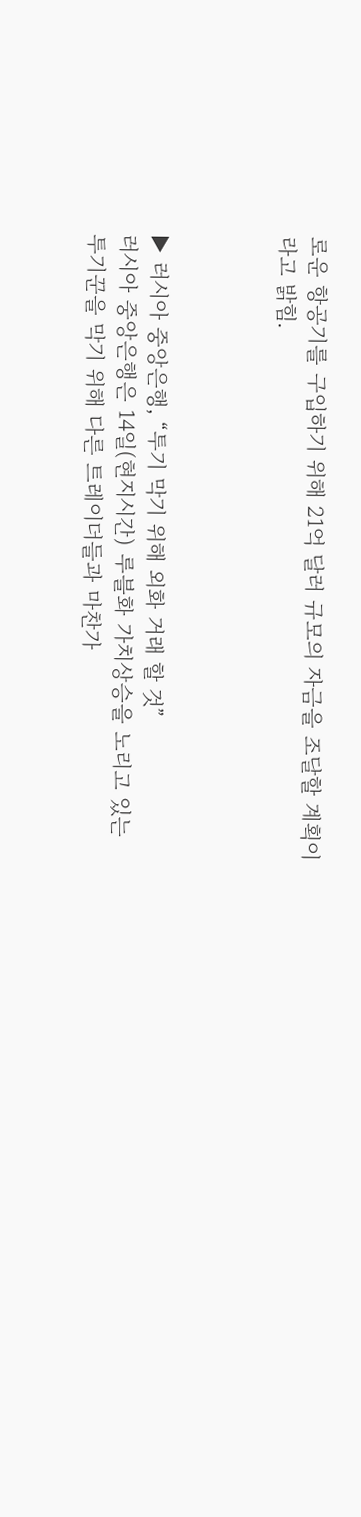로운 항공기를 구입하기 위해 21억 달러 규모의 자금을 조달할 계획이라고 밝힘.



▶ 러시아 중앙은행, “투기 막기 위해 외화 거래 할 것”
러시아 중앙은행은 14일(현지시간) 루블화 가치상승을 노리고 있는 투기꾼을 막기 위해 다른 트레이더들과 마찬가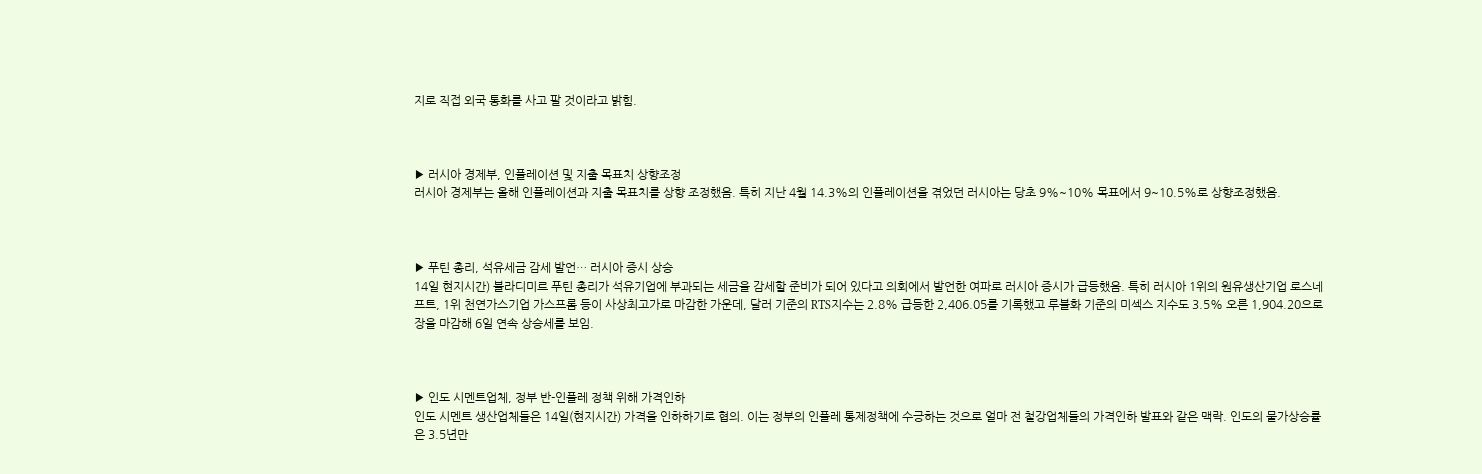지로 직접 외국 통화를 사고 팔 것이라고 밝힘.



▶ 러시아 경제부, 인플레이션 및 지출 목표치 상향조정
러시아 경제부는 올해 인플레이션과 지출 목표치를 상향 조정했음. 특히 지난 4월 14.3%의 인플레이션을 겪었던 러시아는 당초 9%~10% 목표에서 9~10.5%로 상향조정했음.



▶ 푸틴 총리, 석유세금 감세 발언… 러시아 증시 상승
14일 현지시간) 블라디미르 푸틴 총리가 석유기업에 부과되는 세금을 감세할 준비가 되어 있다고 의회에서 발언한 여파로 러시아 증시가 급등했음. 특히 러시아 1위의 원유생산기업 로스네프트, 1위 천연가스기업 가스프롬 등이 사상최고가로 마감한 가운데, 달러 기준의 RTS지수는 2.8% 급등한 2,406.05를 기록했고 루블화 기준의 미섹스 지수도 3.5% 오른 1,904.20으로 장을 마감해 6일 연속 상승세를 보임.



▶ 인도 시멘트업체, 정부 반-인플레 정책 위해 가격인하
인도 시멘트 생산업체들은 14일(현지시간) 가격을 인하하기로 협의. 이는 정부의 인플레 통제정책에 수긍하는 것으로 얼마 전 철강업체들의 가격인하 발표와 같은 맥락. 인도의 물가상승률은 3.5년만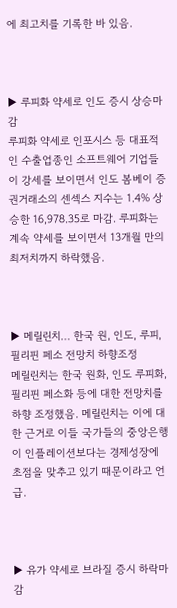에 최고치를 기록한 바 있음.



▶ 루피화 약세로 인도 증시 상승마감
루피화 약세로 인포시스 등 대표적인 수출업종인 소프트웨어 기업들이 강세를 보이면서 인도 봄베이 증권거래소의 센섹스 지수는 1.4% 상승한 16,978.35로 마감. 루피화는 계속 약세를 보이면서 13개월 만의 최저치까지 하락했음.



▶ 메릴린치… 한국 원, 인도, 루피, 필리핀 페소 전망치 하향조정
메릴린치는 한국 원화, 인도 루피화, 필리핀 페소화 등에 대한 전망치를 하향 조정했음. 메릴린치는 이에 대한 근거로 이들 국가들의 중앙은행이 인플레이션보다는 경제성장에 초점을 맞추고 있기 때문이라고 언급.



▶ 유가 약세로 브라질 증시 하락마감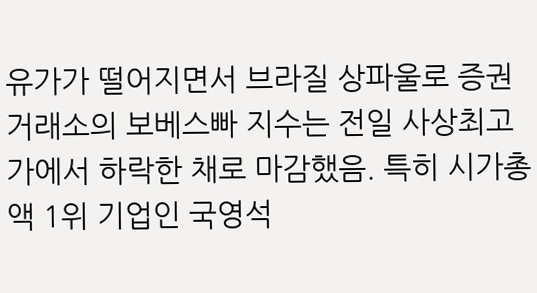유가가 떨어지면서 브라질 상파울로 증권거래소의 보베스빠 지수는 전일 사상최고가에서 하락한 채로 마감했음. 특히 시가총액 1위 기업인 국영석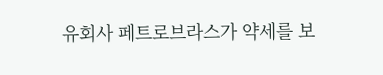유회사 페트로브라스가 약세를 보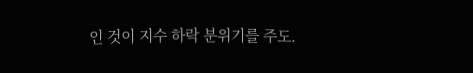인 것이 지수 하락 분위기를 주도.